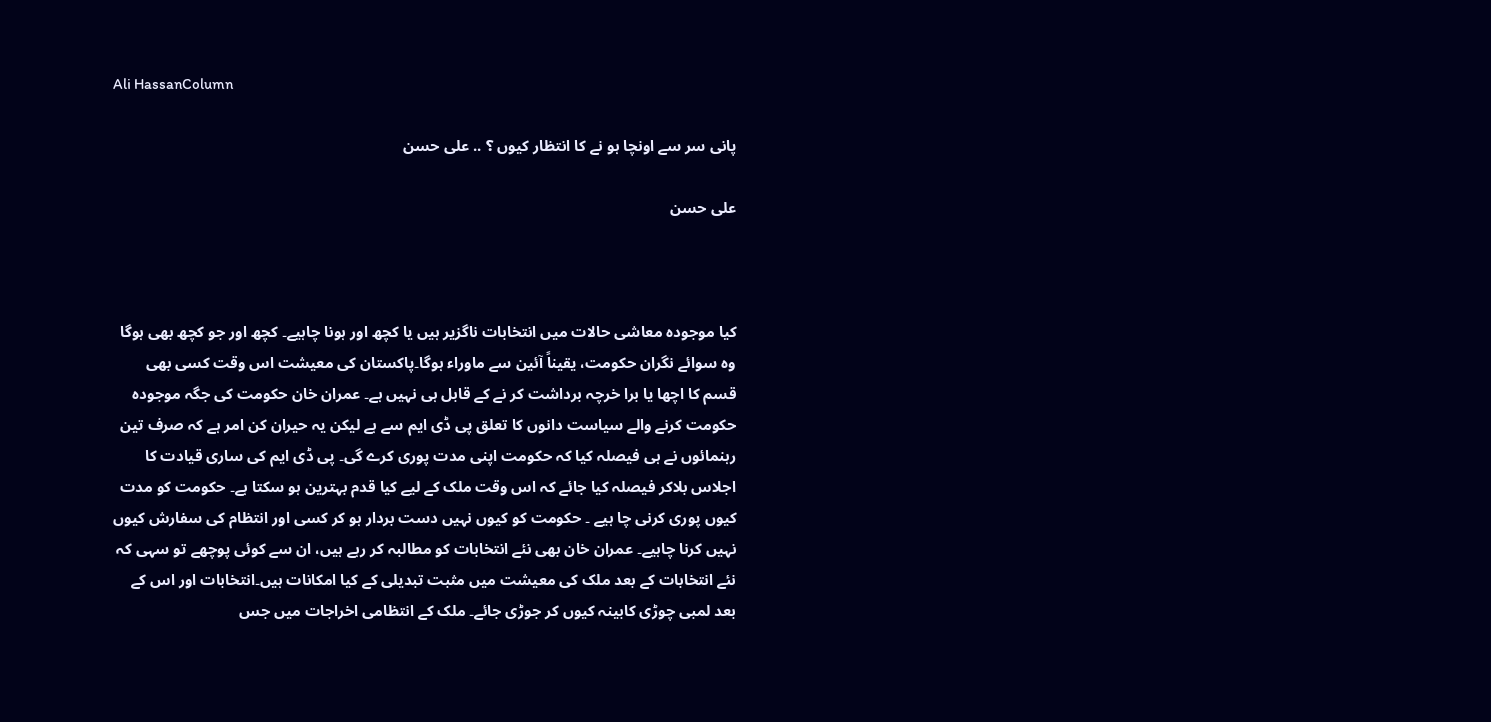Ali HassanColumn

پانی سر سے اونچا ہو نے کا انتظار کیوں ؟ .. علی حسن

علی حسن



کیا موجودہ معاشی حالات میں انتخابات ناگزیر ہیں یا کچھ اور ہونا چاہیے۔ کچھ اور جو کچھ بھی ہوگا وہ سوائے نگران حکومت، یقیناً آئین سے ماوراء ہوگا۔پاکستان کی معیشت اس وقت کسی بھی قسم کا اچھا یا برا خرچہ برداشت کر نے کے قابل ہی نہیں ہے۔ عمران خان حکومت کی جگہ موجودہ حکومت کرنے والے سیاست دانوں کا تعلق پی ڈی ایم سے ہے لیکن یہ حیران کن امر ہے کہ صرف تین رہنمائوں نے ہی فیصلہ کیا کہ حکومت اپنی مدت پوری کرے گی۔ پی ڈی ایم کی ساری قیادت کا اجلاس بلاکر فیصلہ کیا جائے کہ اس وقت ملک کے لیے کیا قدم بہترین ہو سکتا ہے۔ حکومت کو مدت کیوں پوری کرنی چا ہیے ۔ حکومت کو کیوں نہیں دست بردار ہو کر کسی اور انتظام کی سفارش کیوں نہیں کرنا چاہیے۔ عمران خان بھی نئے انتخابات کو مطالبہ کر رہے ہیں، ان سے کوئی پوچھے تو سہی کہ نئے انتخابات کے بعد ملک کی معیشت میں مثبت تبدیلی کے کیا امکانات ہیں۔انتخابات اور اس کے بعد لمبی چوڑی کابینہ کیوں کر جوڑی جائے۔ ملک کے انتظامی اخراجات میں جس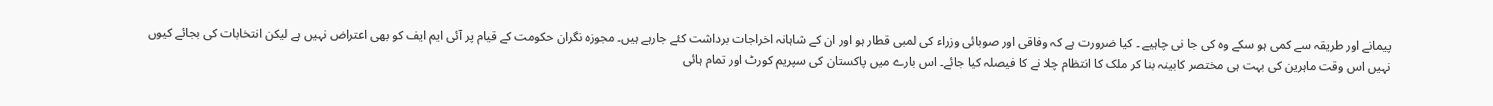پیمانے اور طریقہ سے کمی ہو سکے وہ کی جا نی چاہیے ۔ کیا ضرورت ہے کہ وفاقی اور صوبائی وزراء کی لمبی قطار ہو اور ان کے شاہانہ اخراجات برداشت کئے جارہے ہیں۔ مجوزہ نگران حکومت کے قیام پر آئی ایم ایف کو بھی اعتراض نہیں ہے لیکن انتخابات کی بجائے کیوں نہیں اس وقت ماہرین کی بہت ہی مختصر کابینہ بنا کر ملک کا انتظام چلا نے کا فیصلہ کیا جائے۔ اس بارے میں پاکستان کی سپریم کورٹ اور تمام ہائی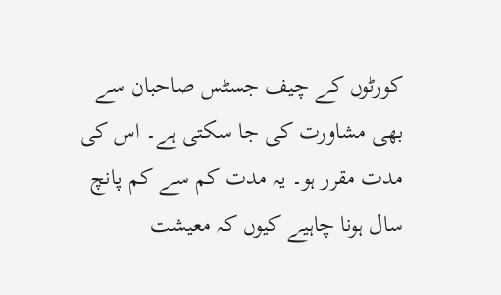کورٹوں کے چیف جسٹس صاحبان سے بھی مشاورت کی جا سکتی ہے۔ اس کی مدت مقرر ہو۔ یہ مدت کم سے کم پانچ سال ہونا چاہیے کیوں کہ معیشت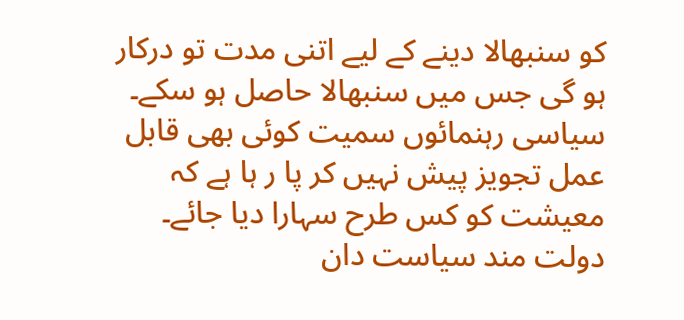کو سنبھالا دینے کے لیے اتنی مدت تو درکار ہو گی جس میں سنبھالا حاصل ہو سکے۔ سیاسی رہنمائوں سمیت کوئی بھی قابل عمل تجویز پیش نہیں کر پا ر ہا ہے کہ معیشت کو کس طرح سہارا دیا جائے۔ دولت مند سیاست دان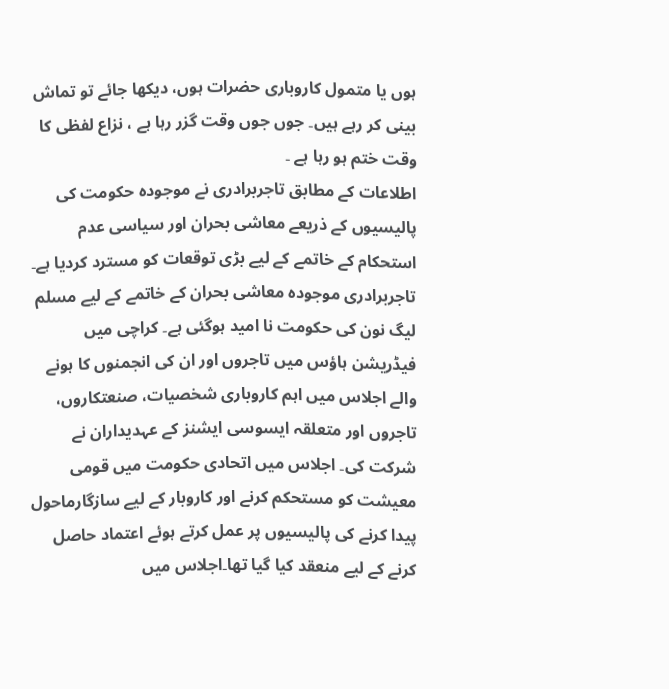ہوں یا متمول کاروباری حضرات ہوں، دیکھا جائے تو تماش بینی کر رہے ہیں۔ جوں جوں وقت گزر رہا ہے ، نزاع لفظی کا وقت ختم ہو رہا ہے ۔
اطلاعات کے مطابق تاجربرادری نے موجودہ حکومت کی پالیسیوں کے ذریعے معاشی بحران اور سیاسی عدم استحکام کے خاتمے کے لیے بڑی توقعات کو مسترد کردیا ہے۔ تاجربرادری موجودہ معاشی بحران کے خاتمے کے لیے مسلم لیگ نون کی حکومت نا امید ہوگئی ہے۔ کراچی میں فیڈریشن ہاؤس میں تاجروں اور ان کی انجمنوں کا ہونے والے اجلاس میں اہم کاروباری شخصیات، صنعتکاروں، تاجروں اور متعلقہ ایسوسی ایشنز کے عہدیداران نے شرکت کی۔ اجلاس میں اتحادی حکومت میں قومی معیشت کو مستحکم کرنے اور کاروبار کے لیے سازگارماحول پیدا کرنے کی پالیسیوں پر عمل کرتے ہوئے اعتماد حاصل کرنے کے لیے منعقد کیا گیا تھا۔اجلاس میں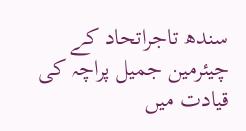سندھ تاجراتحاد کے چیئرمین جمیل پراچہ کی قیادت میں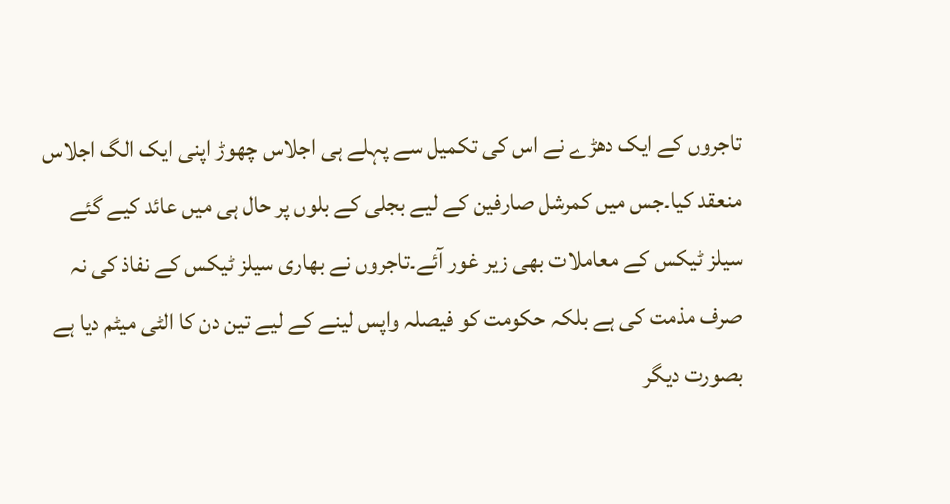تاجروں کے ایک دھڑے نے اس کی تکمیل سے پہلے ہی اجلاس چھوڑ اپنی ایک الگ اجلاس منعقد کیا۔جس میں کمرشل صارفین کے لیے بجلی کے بلوں پر حال ہی میں عائد کیے گئے سیلز ٹیکس کے معاملات بھی زیر غور آئے۔تاجروں نے بھاری سیلز ٹیکس کے نفاذ کی نہ صرف مذمت کی ہے بلکہ حکومت کو فیصلہ واپس لینے کے لیے تین دن کا الٹی میٹم دیا ہے بصورت دیگر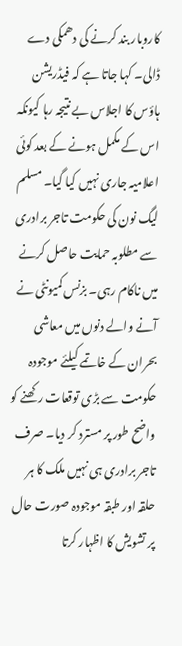کاروبار بند کرنے کی دھمکی دے ڈالی۔ کہا جاتا ہے کہ فیڈریشن ہاؤس کا اجلاس بے نتیجہ رہا کیونکہ اس کے مکمل ہونے کے بعد کوئی اعلامیہ جاری نہیں کیا گیا۔ مسلم لیگ نون کی حکومت تاجر برادری سے مطلوبہ حمایت حاصل کرنے میں ناکام رہی۔ بزنس کمیونٹی نے آنے والے دنوں میں معاشی بحران کے خاتمے کیلئے موجودہ حکومت سے بڑی توقعات رکھنے کو واضح طور پر مسترد کر دیا۔ صرف تاجر برادری ہی نہیں ملک کا ہر حلقہ اور طبقہ موجودہ صورت حال پر تشویش کا اظہار کرتا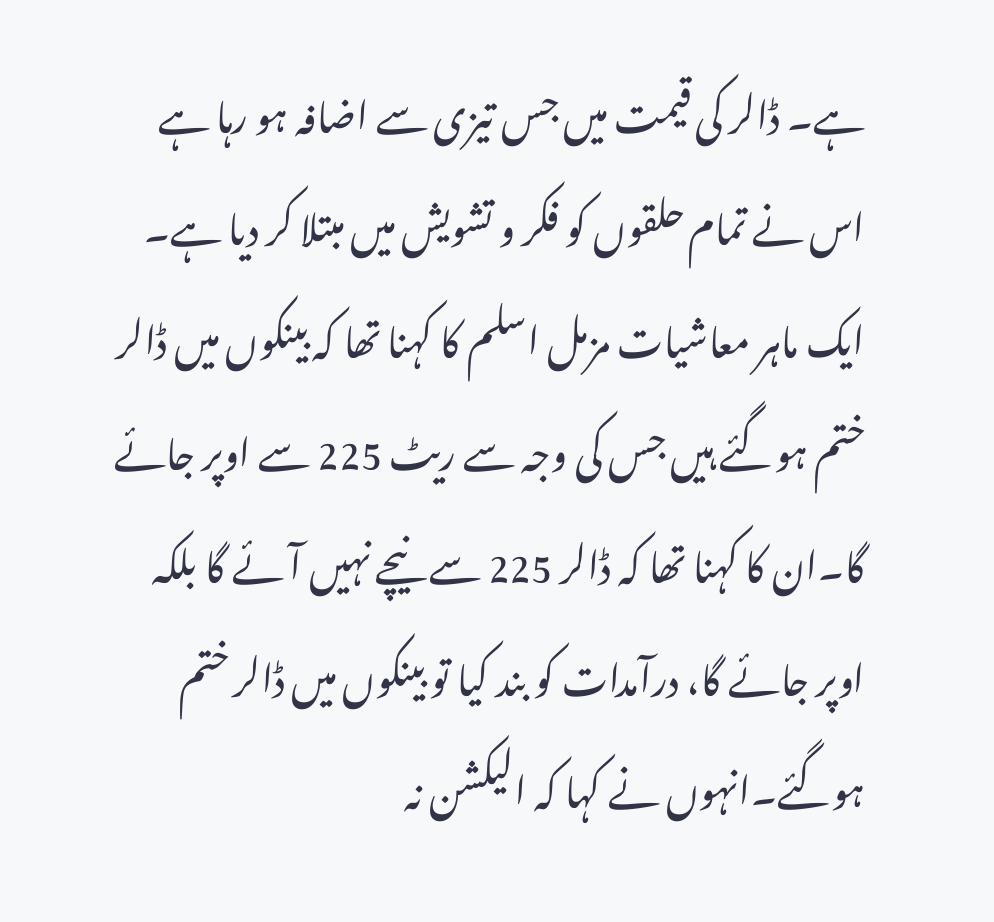ہے۔ ڈالر کی قیمت میں جس تیزی سے اضافہ ہو رہا ہے اس نے تمام حلقوں کو فکر و تشویش میں مبتلا کر دیا ہے۔
ایک ماہر معاشیات مزمل اسلم کا کہنا تھا کہ بینکوں میں ڈالر ختم ہوگئے ہیں جس کی وجہ سے ریٹ 225 سے اوپر جائے گا۔ان کا کہنا تھا کہ ڈالر 225 سے نیچے نہیں آئے گا بلکہ اوپر جائے گا، درآمدات کو بند کیا تو بینکوں میں ڈالر ختم ہوگئے۔انہوں نے کہا کہ الیکشن نہ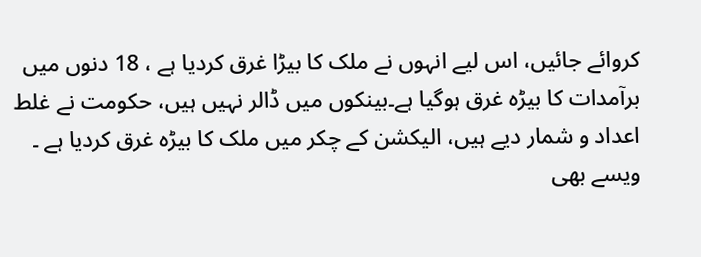کروائے جائیں، اس لیے انہوں نے ملک کا بیڑا غرق کردیا ہے ، 18 دنوں میں برآمدات کا بیڑہ غرق ہوگیا ہے۔بینکوں میں ڈالر نہیں ہیں، حکومت نے غلط اعداد و شمار دیے ہیں، الیکشن کے چکر میں ملک کا بیڑہ غرق کردیا ہے ۔ ویسے بھی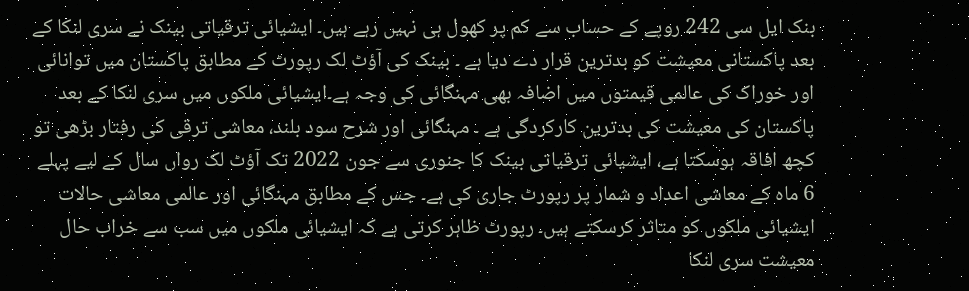بنک ایل سی 242 روپے کے حساب سے کم پر کھول ہی نہیں رہے ہیں۔ ایشیائی ترقیاتی بینک نے سری لنکا کے بعد پاکستانی معیشت کو بدترین قرار دے دیا ہے ۔ بینک کی آؤٹ لک رپورٹ کے مطابق پاکستان میں توانائی اور خوراک کی عالمی قیمتوں میں اضافہ بھی مہنگائی کی وجہ ہے۔ایشیائی ملکوں میں سری لنکا کے بعد پاکستان کی معیشت کی بدترین کارکردگی ہے ۔ مہنگائی اور شرح سود بلند، معاشی ترقی کی رفتار بڑھی تو
کچھ افاقہ ہوسکتا ہے، ایشیائی ترقیاتی بینک کا جنوری سے جون 2022 تک آؤٹ لک رواں سال کے لیے پہلے 6 ماہ کے معاشی اعداد و شمار پر رپورٹ جاری کی ہے۔ جس کے مطابق مہنگائی اور عالمی معاشی حالات ایشیائی ملکوں کو متاثر کرسکتے ہیں۔ رپورٹ ظاہر کرتی ہے کہ ایشیائی ملکوں میں سب سے خراب حال معیشت سری لنکا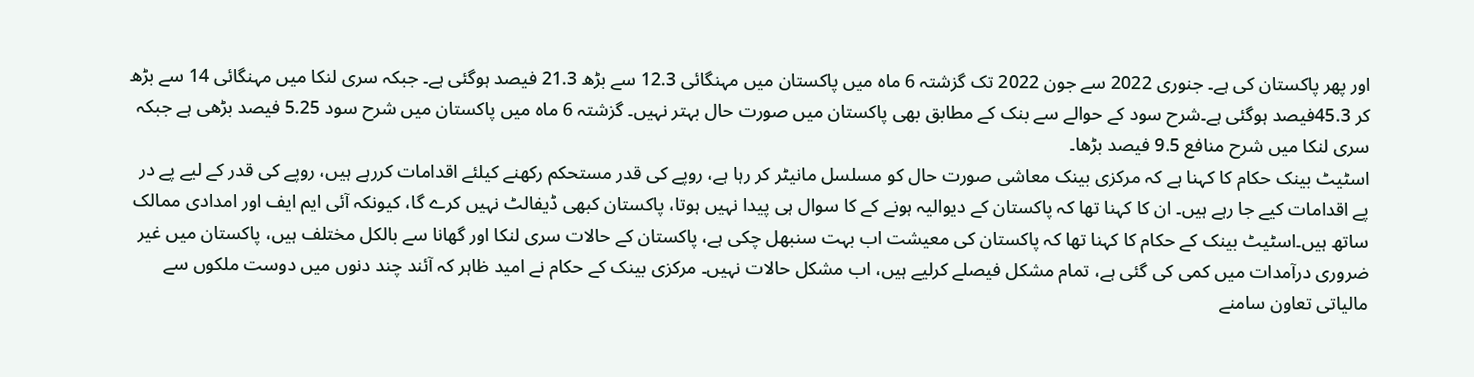اور پھر پاکستان کی ہے۔ جنوری 2022 سے جون 2022 تک گزشتہ 6 ماہ میں پاکستان میں مہنگائی 12.3 سے بڑھ 21.3 فیصد ہوگئی ہے۔ جبکہ سری لنکا میں مہنگائی 14 سے بڑھ کر 45.3فیصد ہوگئی ہے۔شرح سود کے حوالے سے بنک کے مطابق بھی پاکستان میں صورت حال بہتر نہیں۔ گزشتہ 6 ماہ میں پاکستان میں شرح سود 5.25 فیصد بڑھی ہے جبکہ سری لنکا میں شرح منافع 9.5 فیصد بڑھا۔
اسٹیٹ بینک حکام کا کہنا ہے کہ مرکزی بینک معاشی صورت حال کو مسلسل مانیٹر کر رہا ہے، روپے کی قدر مستحکم رکھنے کیلئے اقدامات کررہے ہیں، روپے کی قدر کے لیے پے در پے اقدامات کیے جا رہے ہیں۔ ان کا کہنا تھا کہ پاکستان کے دیوالیہ ہونے کے کا سوال ہی پیدا نہیں ہوتا، پاکستان کبھی ڈیفالٹ نہیں کرے گا، کیونکہ آئی ایم ایف اور امدادی ممالک ساتھ ہیں۔اسٹیٹ بینک کے حکام کا کہنا تھا کہ پاکستان کی معیشت اب بہت سنبھل چکی ہے، پاکستان کے حالات سری لنکا اور گھانا سے بالکل مختلف ہیں، پاکستان میں غیر ضروری درآمدات میں کمی کی گئی ہے، تمام مشکل فیصلے کرلیے ہیں، اب مشکل حالات نہیں۔ مرکزی بینک کے حکام نے امید ظاہر کہ آئند چند دنوں میں دوست ملکوں سے مالیاتی تعاون سامنے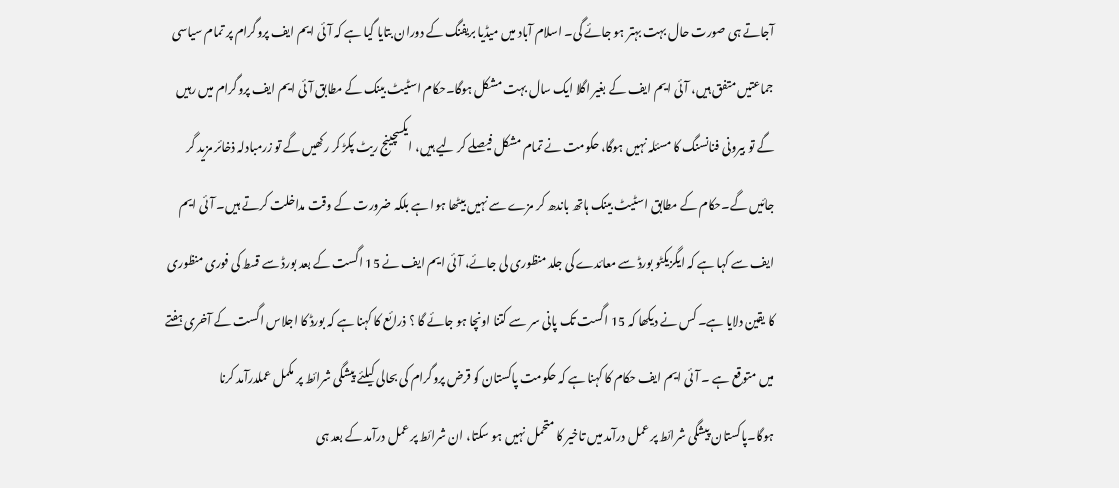آجاتے ہی صورت حال بہت بہتر ہو جائے گی۔ اسلام آباد میں میڈیا بریفنگ کے دوران بتایا گیا ہے کہ آئی ایم ایف پروگرام پر تمام سیاسی جماعتیں متفق ہیں، آئی ایم ایف کے بغیر اگلا ایک سال بہت مشکل ہوگا۔حکام اسٹیٹ بینک کے مطابق آئی ایم ایف پروگرام میں رہیں گے تو بیرونی فنانسنگ کا مسئلہ نہیں ہوگا، حکومت نے تمام مشکل فیصلے کر لیے ہیں، ایکسچینج ریٹ پکڑ کر رکھیں گے تو زرمبادلہ ذخائر مزید گر جائیں گے۔حکام کے مطابق اسٹیٹ بینک ہاتھ باندھ کر مزے سے نہیں بیٹھا ہوا ہے بلکہ ضرورت کے وقت مداخلت کرتے ہیں۔ آئی ایم ایف سے کہا ہے کہ ایگزیکٹو بورڈ سے معائدے کی جلد منظوری لی جائے، آئی ایم ایف نے 15 اگست کے بعد بورڈ سے قسط کی فوری منظوری کا یقین دلایا ہے۔ کس نے دیکھا کہ 15 اگست تک پانی سر سے کتنا اونچا ہو جائے گا ؟ ذرائع کا کہنا ہے کہ بورڈ کا اجلاس اگست کے آخری ہفتے میں متوقع ہے ۔ آئی ایم ایف حکام کا کہنا ہے کہ حکومت پاکستان کو قرض پروگرام کی بحالی کیلئے پیشگی شرائط پر مکمل عملدرآمد کرنا ہوگا۔پاکستان پیشگی شرائط پر عمل درآمد میں تاخیر کا متحمل نہیں ہو سکتا، ان شرائط پر عمل درآمد کے بعد ہی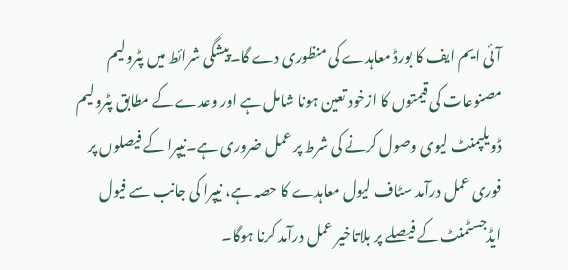آئی ایم ایف کا بورڈ معاہدے کی منظوری دے گا۔پیشگی شرائط میں پٹرولیم مصنوعات کی قیمتوں کا ازخود تعین ہونا شامل ہے اور وعدے کے مطابق پٹرولیم ڈویلپمنٹ لیوی وصول کرنے کی شرط پر عمل ضروری ہے۔نیپرا کے فیصلوں پر فوری عمل درآمد سٹاف لیول معاہدے کا حصہ ہے، نیپرا کی جانب سے فیول ایڈجسٹمنٹ کے فیصلے پر بلاتاخیر عمل درآمد کرنا ہوگا۔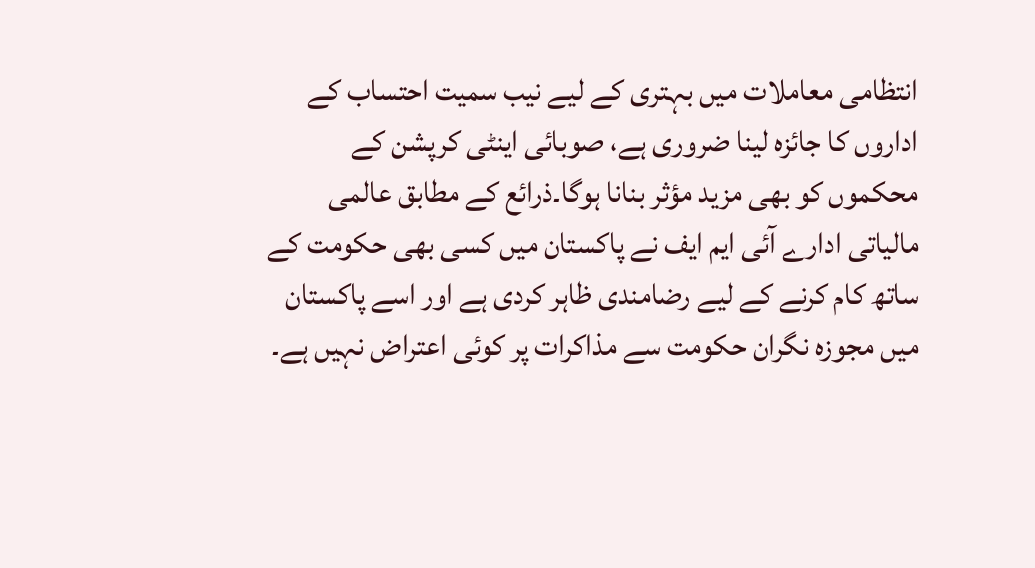انتظامی معاملات میں بہتری کے لیے نیب سمیت احتساب کے اداروں کا جائزہ لینا ضروری ہے، صوبائی اینٹی کرپشن کے محکموں کو بھی مزید مؤثر بنانا ہوگا۔ذرائع کے مطابق عالمی مالیاتی ادارے آئی ایم ایف نے پاکستان میں کسی بھی حکومت کے ساتھ کام کرنے کے لیے رضامندی ظاہر کردی ہے اور اسے پاکستان میں مجوزہ نگران حکومت سے مذاکرات پر کوئی اعتراض نہیں ہے۔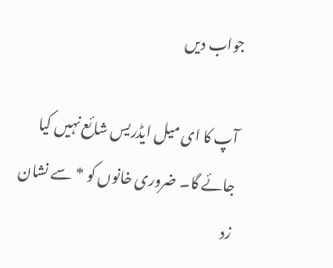جواب دیں

آپ کا ای میل ایڈریس شائع نہیں کیا جائے گا۔ ضروری خانوں کو * سے نشان زد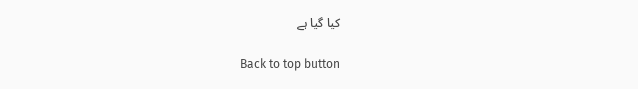کیا گیا ہے

Back to top button